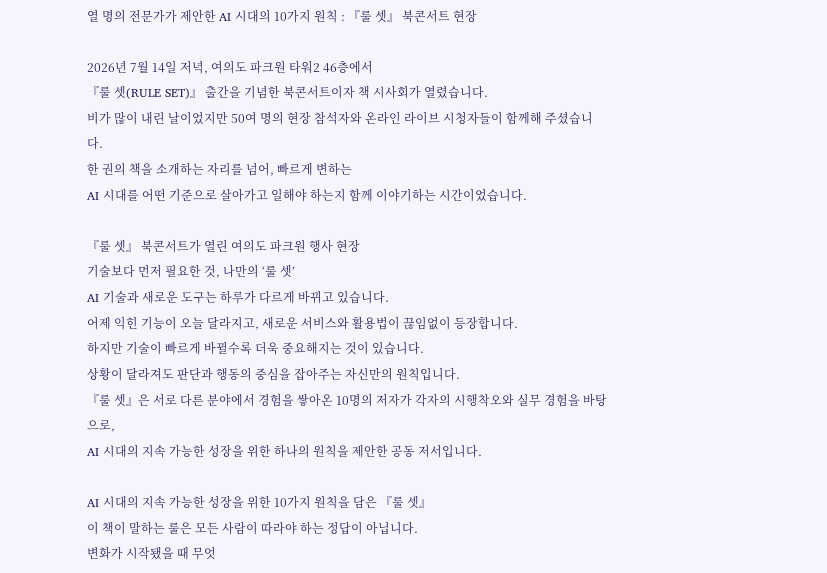열 명의 전문가가 제안한 AI 시대의 10가지 원칙 : 『룰 셋』 북콘서트 현장

2026년 7월 14일 저녁, 여의도 파크원 타워2 46층에서
『룰 셋(RULE SET)』 출간을 기념한 북콘서트이자 책 시사회가 열렸습니다.
비가 많이 내린 날이었지만 50여 명의 현장 참석자와 온라인 라이브 시청자들이 함께해 주셨습니다.
한 권의 책을 소개하는 자리를 넘어, 빠르게 변하는
AI 시대를 어떤 기준으로 살아가고 일해야 하는지 함께 이야기하는 시간이었습니다.

『룰 셋』 북콘서트가 열린 여의도 파크원 행사 현장
기술보다 먼저 필요한 것, 나만의 ‘룰 셋’
AI 기술과 새로운 도구는 하루가 다르게 바뀌고 있습니다.
어제 익힌 기능이 오늘 달라지고, 새로운 서비스와 활용법이 끊임없이 등장합니다.
하지만 기술이 빠르게 바뀔수록 더욱 중요해지는 것이 있습니다.
상황이 달라져도 판단과 행동의 중심을 잡아주는 자신만의 원칙입니다.
『룰 셋』은 서로 다른 분야에서 경험을 쌓아온 10명의 저자가 각자의 시행착오와 실무 경험을 바탕으로,
AI 시대의 지속 가능한 성장을 위한 하나의 원칙을 제안한 공동 저서입니다.

AI 시대의 지속 가능한 성장을 위한 10가지 원칙을 담은 『룰 셋』
이 책이 말하는 룰은 모든 사람이 따라야 하는 정답이 아닙니다.
변화가 시작됐을 때 무엇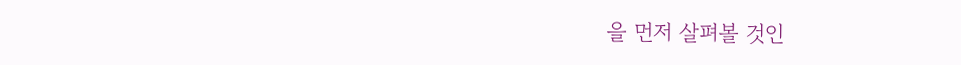을 먼저 살펴볼 것인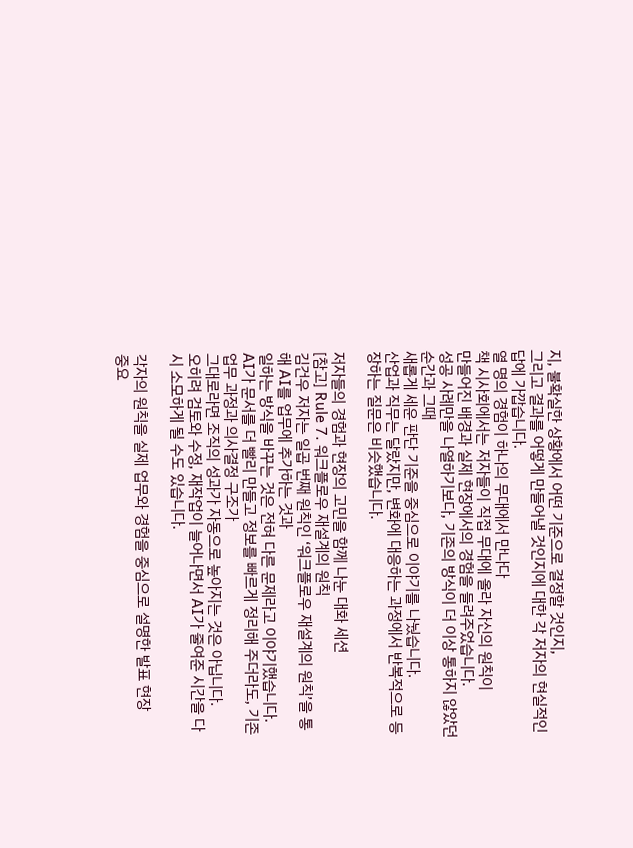지, 불확실한 상황에서 어떤 기준으로 결정할 것인지,
그리고 결과를 어떻게 만들어낼 것인지에 대한 각 저자의 현실적인 답에 가깝습니다.
열 명의 경험이 하나의 무대에서 만나다
책 시사회에서는 저자들이 직접 무대에 올라 자신의 원칙이
만들어진 배경과 실제 현장에서의 경험을 들려주었습니다.
성공 사례만을 나열하기보다, 기존의 방식이 더 이상 통하지 않았던 순간과 그때
새롭게 세운 판단 기준을 중심으로 이야기를 나눴습니다.
산업과 직무는 달랐지만, 변화에 대응하는 과정에서 반복적으로 등장하는 질문은 비슷했습니다.

저자들의 경험과 현장의 고민을 함께 나눈 대화 세션
[참고] Rule 7. 워크플로우 재설계의 원칙
김건우 저자는 일곱 번째 원칙인 ‘워크플로우 재설계의 원칙’을 통해 AI를 업무에 추가하는 것과
일하는 방식을 바꾸는 것은 전혀 다른 문제라고 이야기했습니다.
AI가 문서를 더 빨리 만들고 정보를 빠르게 정리해 주더라도, 기존 업무 과정과 의사결정 구조가
그대로라면 조직의 성과가 자동으로 높아지는 것은 아닙니다.
오히려 검토와 수정, 재작업이 늘어나면서 AI가 줄여준 시간을 다시 소모하게 될 수도 있습니다.

각자의 원칙을 실제 업무와 경험을 중심으로 설명한 발표 현장
중요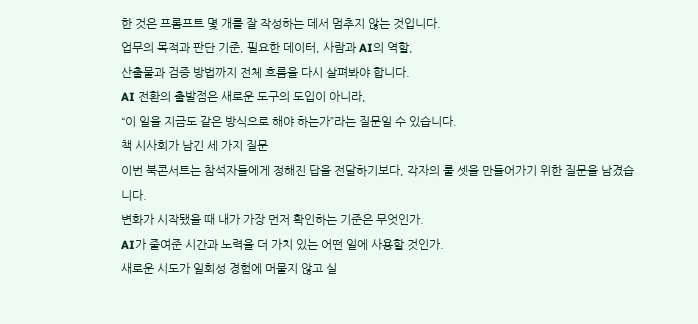한 것은 프롬프트 몇 개를 잘 작성하는 데서 멈추지 않는 것입니다.
업무의 목적과 판단 기준, 필요한 데이터, 사람과 AI의 역할,
산출물과 검증 방법까지 전체 흐름을 다시 살펴봐야 합니다.
AI 전환의 출발점은 새로운 도구의 도입이 아니라,
“이 일을 지금도 같은 방식으로 해야 하는가”라는 질문일 수 있습니다.
책 시사회가 남긴 세 가지 질문
이번 북콘서트는 참석자들에게 정해진 답을 전달하기보다, 각자의 룰 셋을 만들어가기 위한 질문을 남겼습니다.
변화가 시작됐을 때 내가 가장 먼저 확인하는 기준은 무엇인가.
AI가 줄여준 시간과 노력을 더 가치 있는 어떤 일에 사용할 것인가.
새로운 시도가 일회성 경험에 머물지 않고 실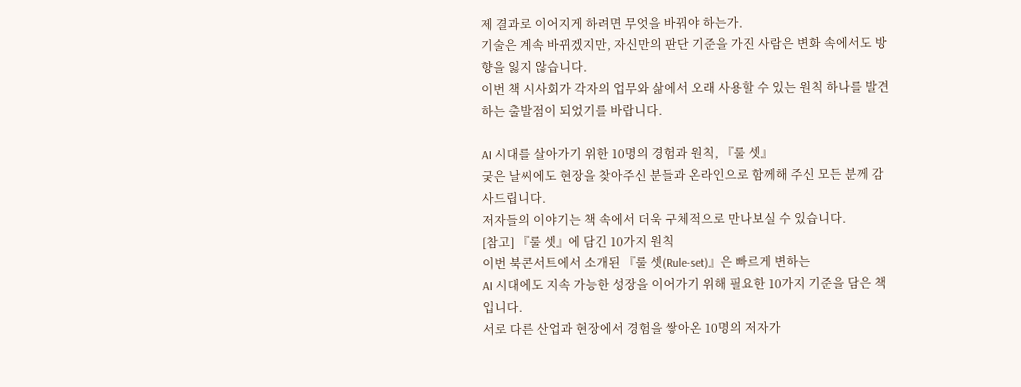제 결과로 이어지게 하려면 무엇을 바꿔야 하는가.
기술은 계속 바뀌겠지만, 자신만의 판단 기준을 가진 사람은 변화 속에서도 방향을 잃지 않습니다.
이번 책 시사회가 각자의 업무와 삶에서 오래 사용할 수 있는 원칙 하나를 발견하는 출발점이 되었기를 바랍니다.

AI 시대를 살아가기 위한 10명의 경험과 원칙, 『룰 셋』
궂은 날씨에도 현장을 찾아주신 분들과 온라인으로 함께해 주신 모든 분께 감사드립니다.
저자들의 이야기는 책 속에서 더욱 구체적으로 만나보실 수 있습니다.
[참고] 『룰 셋』에 담긴 10가지 원칙
이번 북콘서트에서 소개된 『룰 셋(Rule-set)』은 빠르게 변하는
AI 시대에도 지속 가능한 성장을 이어가기 위해 필요한 10가지 기준을 담은 책입니다.
서로 다른 산업과 현장에서 경험을 쌓아온 10명의 저자가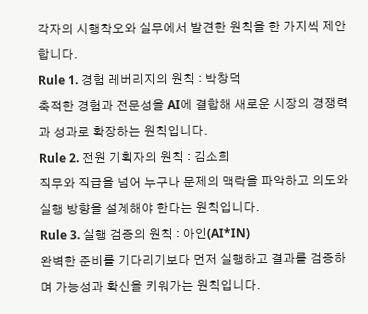각자의 시행착오와 실무에서 발견한 원칙을 한 가지씩 제안합니다.
Rule 1. 경험 레버리지의 원칙 : 박창덕
축적한 경험과 전문성을 AI에 결합해 새로운 시장의 경쟁력과 성과로 확장하는 원칙입니다.
Rule 2. 전원 기획자의 원칙 : 김소희
직무와 직급을 넘어 누구나 문제의 맥락을 파악하고 의도와 실행 방향을 설계해야 한다는 원칙입니다.
Rule 3. 실행 검증의 원칙 : 아인(AI*IN)
완벽한 준비를 기다리기보다 먼저 실행하고 결과를 검증하며 가능성과 확신을 키워가는 원칙입니다.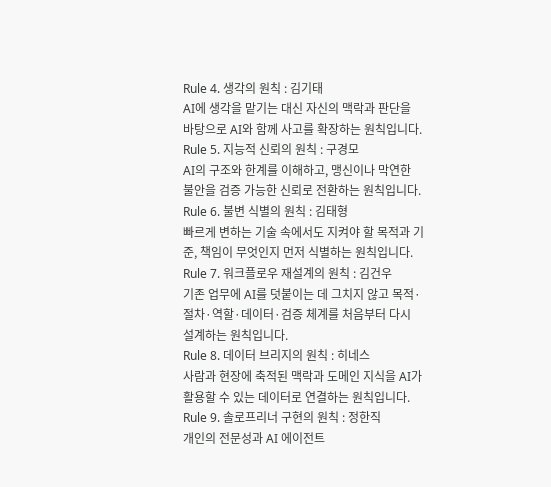Rule 4. 생각의 원칙 : 김기태
AI에 생각을 맡기는 대신 자신의 맥락과 판단을 바탕으로 AI와 함께 사고를 확장하는 원칙입니다.
Rule 5. 지능적 신뢰의 원칙 : 구경모
AI의 구조와 한계를 이해하고, 맹신이나 막연한 불안을 검증 가능한 신뢰로 전환하는 원칙입니다.
Rule 6. 불변 식별의 원칙 : 김태형
빠르게 변하는 기술 속에서도 지켜야 할 목적과 기준, 책임이 무엇인지 먼저 식별하는 원칙입니다.
Rule 7. 워크플로우 재설계의 원칙 : 김건우
기존 업무에 AI를 덧붙이는 데 그치지 않고 목적·절차·역할·데이터·검증 체계를 처음부터 다시 설계하는 원칙입니다.
Rule 8. 데이터 브리지의 원칙 : 히네스
사람과 현장에 축적된 맥락과 도메인 지식을 AI가 활용할 수 있는 데이터로 연결하는 원칙입니다.
Rule 9. 솔로프리너 구현의 원칙 : 정한직
개인의 전문성과 AI 에이전트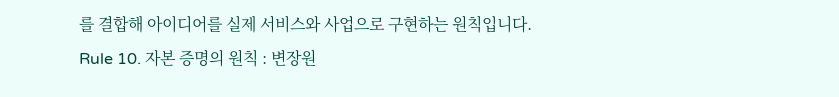를 결합해 아이디어를 실제 서비스와 사업으로 구현하는 원칙입니다.
Rule 10. 자본 증명의 원칙 : 변장원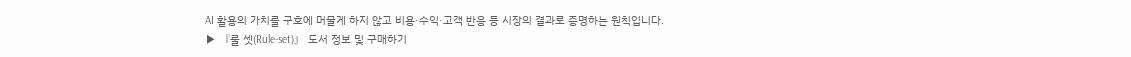AI 활용의 가치를 구호에 머물게 하지 않고 비용·수익·고객 반응 등 시장의 결과로 증명하는 원칙입니다.
▶ 『룰 셋(Rule-set)』 도서 정보 및 구매하기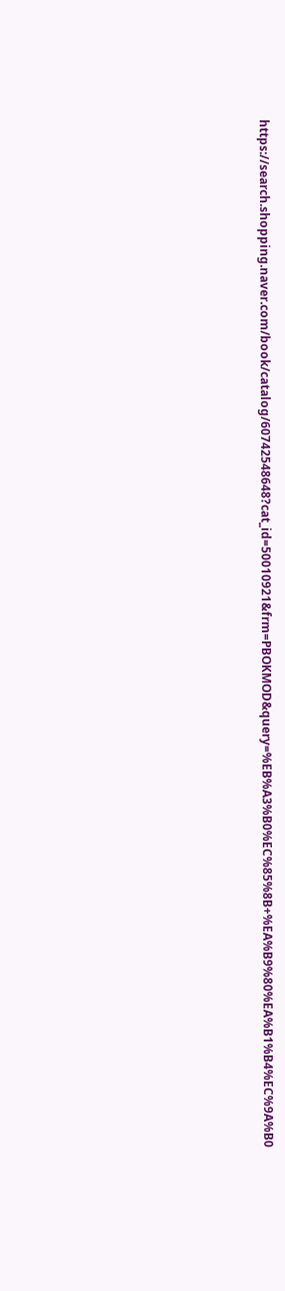https://search.shopping.naver.com/book/catalog/60742548648?cat_id=50010921&frm=PBOKMOD&query=%EB%A3%B0%EC%85%8B+%EA%B9%80%EA%B1%B4%EC%9A%B0